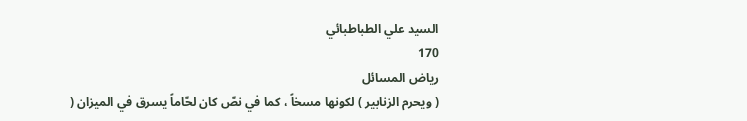السيد علي الطباطبائي
170
رياض المسائل
( ويحرم الزنابير ) لكونها مسخاً ، كما في نصّ كان لحّاماً يسرق في الميزان (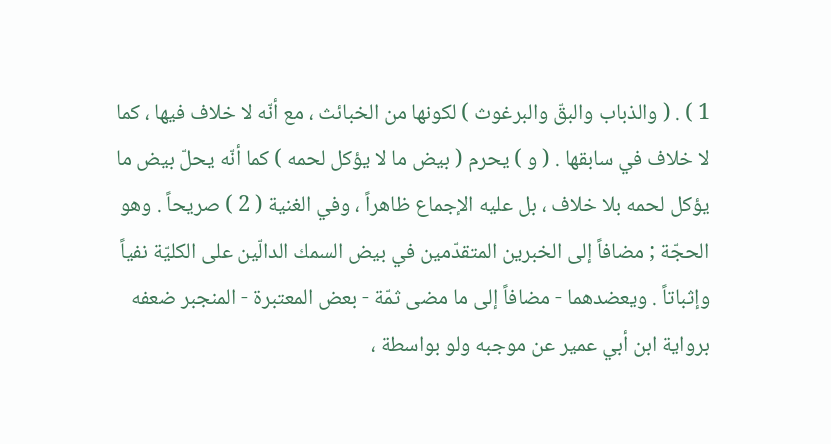1 ) . ( والذباب والبقّ والبرغوث ) لكونها من الخبائث ، مع أنّه لا خلاف فيها ، كما لا خلاف في سابقها . ( و ) يحرم ( بيض ما لا يؤكل لحمه ) كما أنّه يحلّ بيض ما يؤكل لحمه بلا خلاف ، بل عليه الإجماع ظاهراً ، وفي الغنية ( 2 ) صريحاً . وهو الحجّة ; مضافاً إلى الخبرين المتقدّمين في بيض السمك الدالّين على الكليّة نفياً وإثباتاً . ويعضدهما - مضافاً إلى ما مضى ثمّة - بعض المعتبرة - المنجبر ضعفه برواية ابن أبي عمير عن موجبه ولو بواسطة ،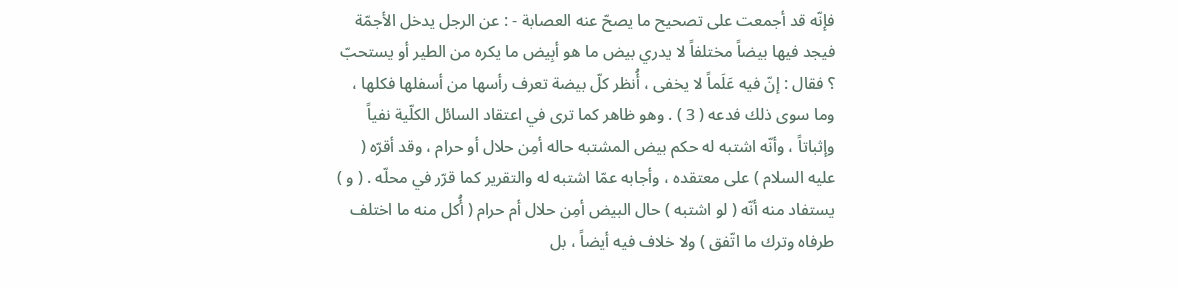فإنّه قد أجمعت على تصحيح ما يصحّ عنه العصابة - : عن الرجل يدخل الأجمّة فيجد فيها بيضاً مختلفاً لا يدري بيض ما هو أبِيض ما يكره من الطير أو يستحبّ ؟ فقال : إنّ فيه عَلَماً لا يخفى ، أُنظر كلّ بيضة تعرف رأسها من أسفلها فكلها ، وما سوى ذلك فدعه ( 3 ) . وهو ظاهر كما ترى في اعتقاد السائل الكلّية نفياً وإثباتاً ، وأنّه اشتبه له حكم بيض المشتبه حاله أمِن حلال أو حرام ، وقد أقرّه ( عليه السلام ) على معتقده ، وأجابه عمّا اشتبه له والتقرير كما قرّر في محلّه . ( و ) يستفاد منه أنّه ( لو اشتبه ) حال البيض أمِن حلال أم حرام ( أُكل منه ما اختلف طرفاه وترك ما اتّفق ) ولا خلاف فيه أيضاً ، بل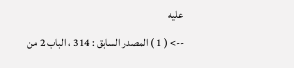عليه
--> ( 1 ) المصدر السابق : 314 ، الباب 2 من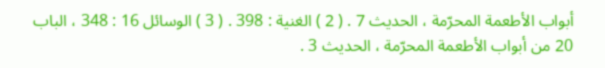أبواب الأطعمة المحرّمة ، الحديث 7 . ( 2 ) الغنية : 398 . ( 3 ) الوسائل 16 : 348 ، الباب 20 من أبواب الأطعمة المحرّمة ، الحديث 3 .